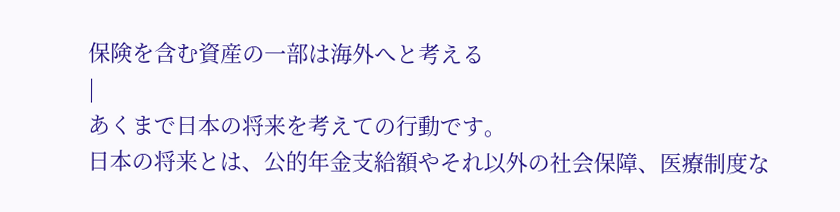保険を含む資産の一部は海外へと考える
|
あくまで日本の将来を考えての行動です。
日本の将来とは、公的年金支給額やそれ以外の社会保障、医療制度な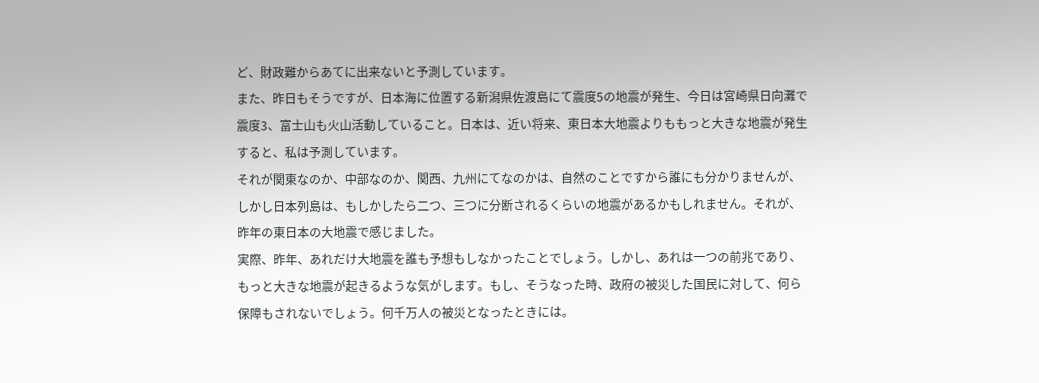ど、財政難からあてに出来ないと予測しています。
また、昨日もそうですが、日本海に位置する新潟県佐渡島にて震度5の地震が発生、今日は宮崎県日向灘で震度3、富士山も火山活動していること。日本は、近い将来、東日本大地震よりももっと大きな地震が発生すると、私は予測しています。
それが関東なのか、中部なのか、関西、九州にてなのかは、自然のことですから誰にも分かりませんが、しかし日本列島は、もしかしたら二つ、三つに分断されるくらいの地震があるかもしれません。それが、昨年の東日本の大地震で感じました。
実際、昨年、あれだけ大地震を誰も予想もしなかったことでしょう。しかし、あれは一つの前兆であり、もっと大きな地震が起きるような気がします。もし、そうなった時、政府の被災した国民に対して、何ら保障もされないでしょう。何千万人の被災となったときには。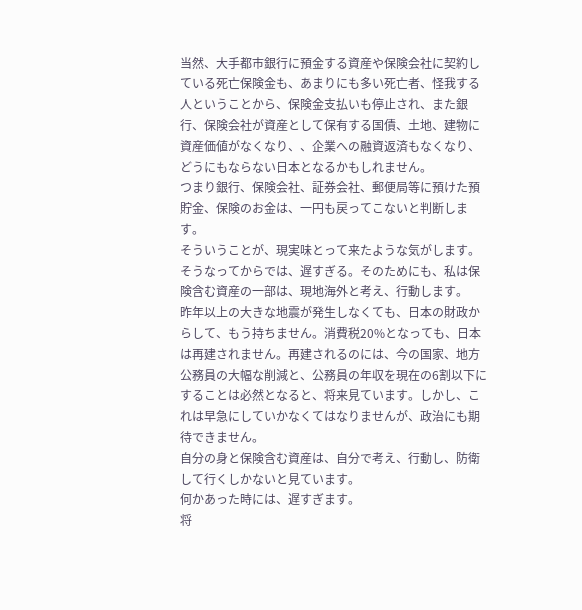当然、大手都市銀行に預金する資産や保険会社に契約している死亡保険金も、あまりにも多い死亡者、怪我する人ということから、保険金支払いも停止され、また銀行、保険会社が資産として保有する国債、土地、建物に資産価値がなくなり、、企業への融資返済もなくなり、どうにもならない日本となるかもしれません。
つまり銀行、保険会社、証券会社、郵便局等に預けた預貯金、保険のお金は、一円も戻ってこないと判断します。
そういうことが、現実味とって来たような気がします。そうなってからでは、遅すぎる。そのためにも、私は保険含む資産の一部は、現地海外と考え、行動します。
昨年以上の大きな地震が発生しなくても、日本の財政からして、もう持ちません。消費税20%となっても、日本は再建されません。再建されるのには、今の国家、地方公務員の大幅な削減と、公務員の年収を現在の6割以下にすることは必然となると、将来見ています。しかし、これは早急にしていかなくてはなりませんが、政治にも期待できません。
自分の身と保険含む資産は、自分で考え、行動し、防衛して行くしかないと見ています。
何かあった時には、遅すぎます。
将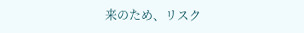来のため、リスク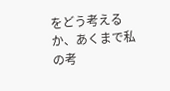をどう考えるか、あくまで私の考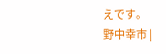えです。
野中幸市 |